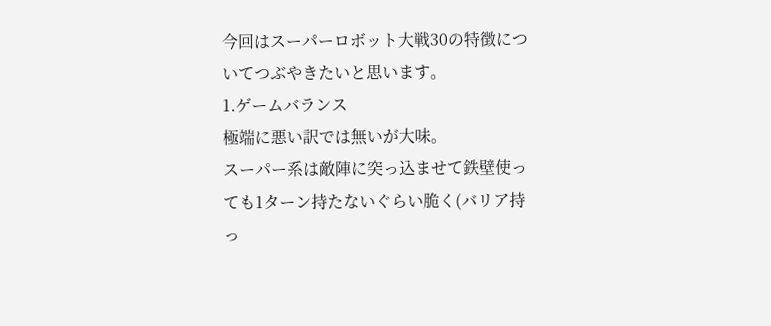今回はスーパーロボット大戦30の特徴についてつぶやきたいと思います。
1.ゲームバランス
極端に悪い訳では無いが大味。
スーパー系は敵陣に突っ込ませて鉄壁使っても1ターン持たないぐらい脆く(バリア持っ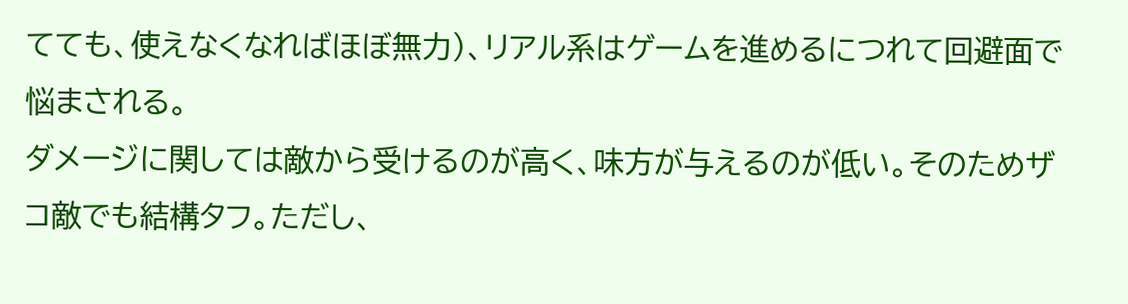てても、使えなくなればほぼ無力)、リアル系はゲームを進めるにつれて回避面で悩まされる。
ダメージに関しては敵から受けるのが高く、味方が与えるのが低い。そのためザコ敵でも結構タフ。ただし、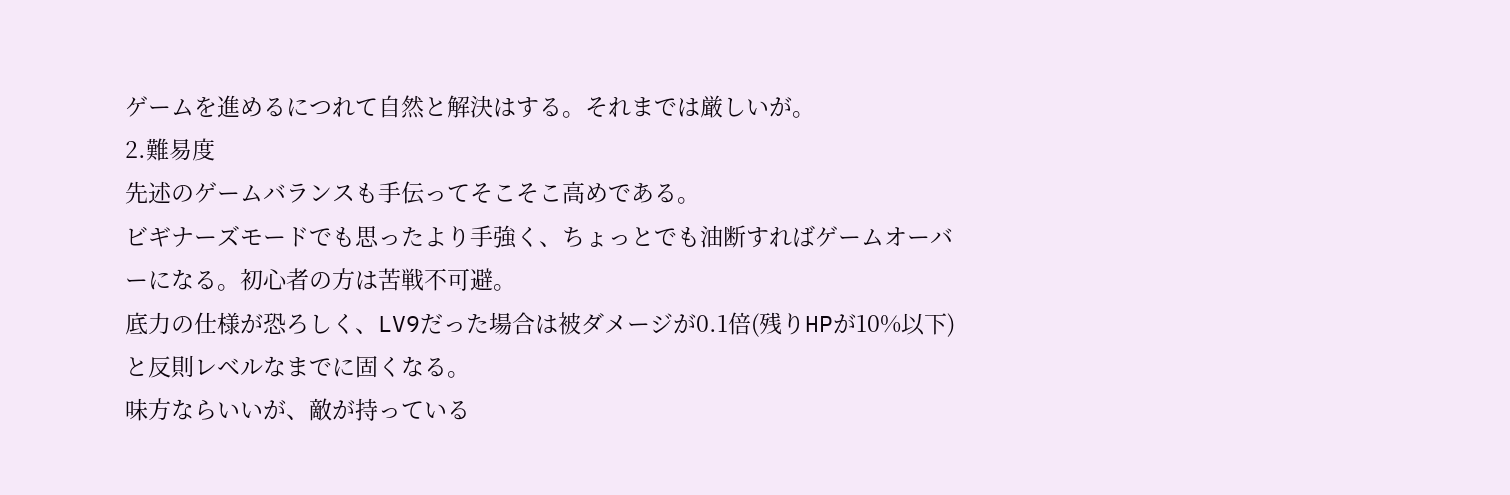ゲームを進めるにつれて自然と解決はする。それまでは厳しいが。
2.難易度
先述のゲームバランスも手伝ってそこそこ高めである。
ビギナーズモードでも思ったより手強く、ちょっとでも油断すればゲームオーバーになる。初心者の方は苦戦不可避。
底力の仕様が恐ろしく、LV9だった場合は被ダメージが0.1倍(残りHPが10%以下)と反則レベルなまでに固くなる。
味方ならいいが、敵が持っている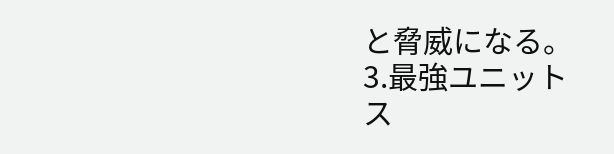と脅威になる。
3.最強ユニット
ス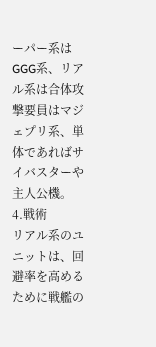ーパー系はGGG系、リアル系は合体攻撃要員はマジェプリ系、単体であればサイバスターや主人公機。
4.戦術
リアル系のユニットは、回避率を高めるために戦艦の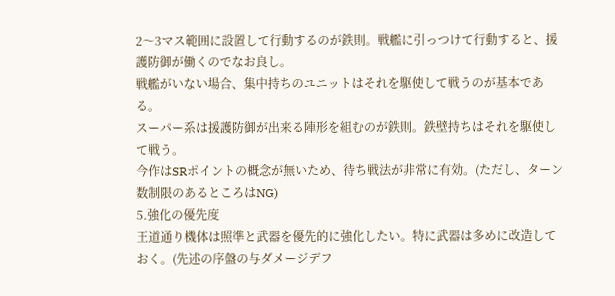2〜3マス範囲に設置して行動するのが鉄則。戦艦に引っつけて行動すると、援護防御が働くのでなお良し。
戦艦がいない場合、集中持ちのユニットはそれを駆使して戦うのが基本である。
スーパー系は援護防御が出来る陣形を組むのが鉄則。鉄壁持ちはそれを駆使して戦う。
今作はSRポイントの概念が無いため、待ち戦法が非常に有効。(ただし、ターン数制限のあるところはNG)
5.強化の優先度
王道通り機体は照準と武器を優先的に強化したい。特に武器は多めに改造しておく。(先述の序盤の与ダメージデフ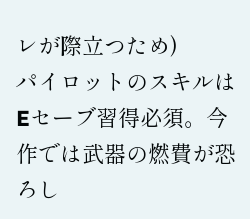レが際立つため)
パイロットのスキルはEセーブ習得必須。今作では武器の燃費が恐ろし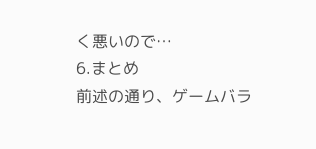く悪いので…
6.まとめ
前述の通り、ゲームバラ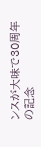ンスが大味で30周年の記念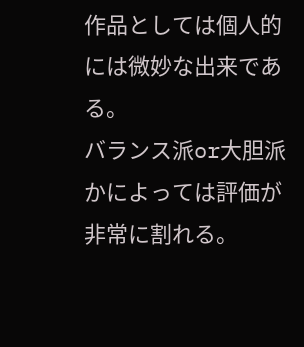作品としては個人的には微妙な出来である。
バランス派or大胆派かによっては評価が非常に割れる。